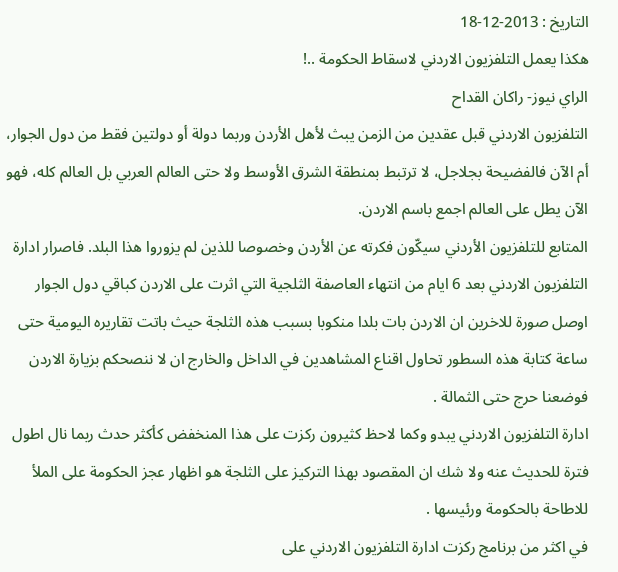التاريخ : 2013-12-18
هكذا يعمل التلفزيون الاردني لاسقاط الحكومة ..!
الراي نيوز- راكان القداح
التلفزيون الاردني قبل عقدين من الزمن يبث لأهل الأردن وربما دولة أو دولتين فقط من دول الجوار، أم الآن فالفضيحة بجلاجل، لا ترتبط بمنطقة الشرق الأوسط ولا حتى العالم العربي بل العالم كله، فهو الآن يطل على العالم اجمع باسم الاردن.
المتابع للتلفزيون الأردني سيكّون فكرته عن الأردن وخصوصا للذين لم يزوروا هذا البلد. فاصرار ادارة التلفزيون الاردني بعد 6 ايام من انتهاء العاصفة الثلجية التي اثرت على الاردن كباقي دول الجوار اوصل صورة للاخرين ان الاردن بات بلدا منكوبا بسبب هذه الثلجة حيث باتت تقاريره اليومية حتى ساعة كتابة هذه السطور تحاول اقناع المشاهدين في الداخل والخارج ان لا ننصحكم بزيارة الاردن فوضعنا حرج حتى الثمالة .
ادارة التلفزيون الاردني يبدو وكما لاحظ كثيرون ركزت على هذا المنخفض كأكثر حدث ربما نال اطول فترة للحديث عنه ولا شك ان المقصود بهذا التركيز على الثلجة هو اظهار عجز الحكومة على الملأ للاطاحة بالحكومة ورئيسها .
في اكثر من برنامج ركزت ادارة التلفزيون الاردني على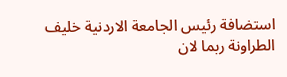استضافة رئيس الجامعة الاردنية خليف الطراونة ربما لان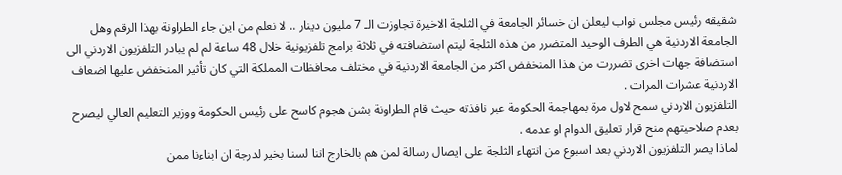شقيقه رئيس مجلس نواب ليعلن ان خسائر الجامعة في الثلجة الاخيرة تجاوزت الـ 7 مليون دينار .. لا نعلم من اين جاء الطراونة بهذا الرقم وهل الجامعة الاردنية هي الطرف الوحيد المتضرر من هذه الثلجة ليتم استضافته في ثلاثة برامج تلفزيونية خلال 48 ساعة لم لم يبادر التلفزيون الاردني الى استضافة جهات اخرى تضررت من هذا المنخفض اكثر من الجامعة الاردنية في مختلف محافظات المملكة التي كان تأثير المنخفض عليها اضعاف الاردنية عشرات المرات .
التلفزيون الاردني سمح لاول مرة بمهاجمة الحكومة عبر نافذته حيث قام الطراونة بشن هجوم كاسح على رئيس الحكومة ووزير التعليم العالي ليصرح بعدم صلاحيتهم منح قرار تعليق الدوام او عدمه .
لماذا يصر التلفزيون الاردني بعد اسبوع من انتهاء الثلجة على ايصال رسالة لمن هم بالخارج اننا لسنا بخير لدرجة ان ابناءنا ممن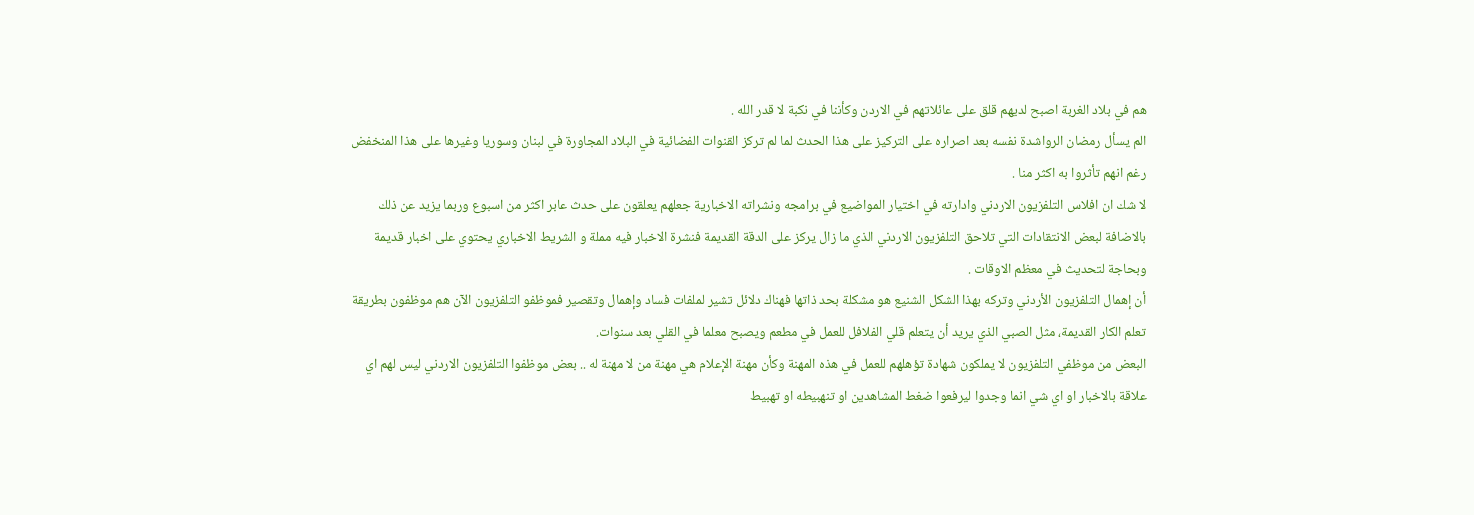هم في بلاد الغربة اصبح لديهم قلق على عائلاتهم في الاردن وكأننا في نكبة لا قدر الله .
الم يسأل رمضان الرواشدة نفسه بعد اصراره على التركيز على هذا الحدث لما لم تركز القنوات الفضائية في البلاد المجاورة في لبنان وسوريا وغيرها على هذا المنخفض رغم انهم تأثروا به اكثر منا .
لا شك ان افلاس التلفزيون الاردني وادارته في اختيار المواضيع في برامجه ونشراته الاخبارية جعلهم يعلقون على حدث عابر اكثر من اسبوع وربما يزيد عن ذلك بالاضافة لبعض الانتقادات التي تلاحق التلفزيون الاردني الذي ما زال يركز على الدقة القديمة فنشرة الاخبار فيه مملة و الشريط الاخباري يحتوي على اخبار قديمة وبحاجة لتحديث في معظم الاوقات .
أن إهمال التلفزيون الأردني وتركه بهذا الشكل الشنيع هو مشكلة بحد ذاتها فهناك دلائل تشير لملفات فساد وإهمال وتقصير فموظفو التلفزيون الآن هم موظفون بطريقة تعلم الكار القديمة، مثل الصبي الذي يريد أن يتعلم قلي الفلافل للعمل في مطعم ويصبح معلما في القلي بعد سنوات.
البعض من موظفي التلفزيون لا يملكون شهادة تؤهلهم للعمل في هذه المهنة وكأن مهنة الإعلام هي مهنة من لا مهنة له .. بعض موظفوا التلفزيون الاردني ليس لهم اي علاقة بالاخبار او اي شي انما وجدوا ليرفعوا ضغط المشاهدين او تنهبيطه او تهبيط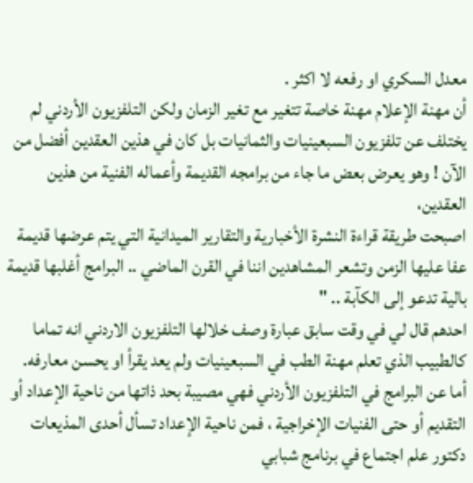معدل السكري او رفعه لا اكثر .
أن مهنة الإعلام مهنة خاصة تتغير مع تغير الزمان ولكن التلفزيون الأردني لم يختلف عن تلفزيون السبعينيات والثمانيات بل كان في هذين العقدين أفضل من الآن ! وهو يعرض بعض ما جاء من برامجه القديمة وأعماله الفنية من هذين العقدين،
اصبحت طريقة قراءة النشرة الأخبارية والتقارير الميدانية التي يتم عرضها قديمة عفا عليها الزمن وتشعر المشاهدين اننا في القرن الماضي .. البرامج أغلبها قديمة بالية تدعو إلى الكآبة .. "
احدهم قال لي في وقت سابق عبارة وصف خلالها التلفزيون الاردني انه تماما كالطبيب الذي تعلم مهنة الطب في السبعينيات ولم يعد يقرأ او يحسن معارفه.
أما عن البرامج في التلفزيون الأردني فهي مصيبة بحد ذاتها من ناحية الإعداد أو التقديم أو حتى الفنيات الإخراجية ، فمن ناحية الإعداد تسأل أحدى المذيعات دكتور علم اجتماع في برنامج شبابي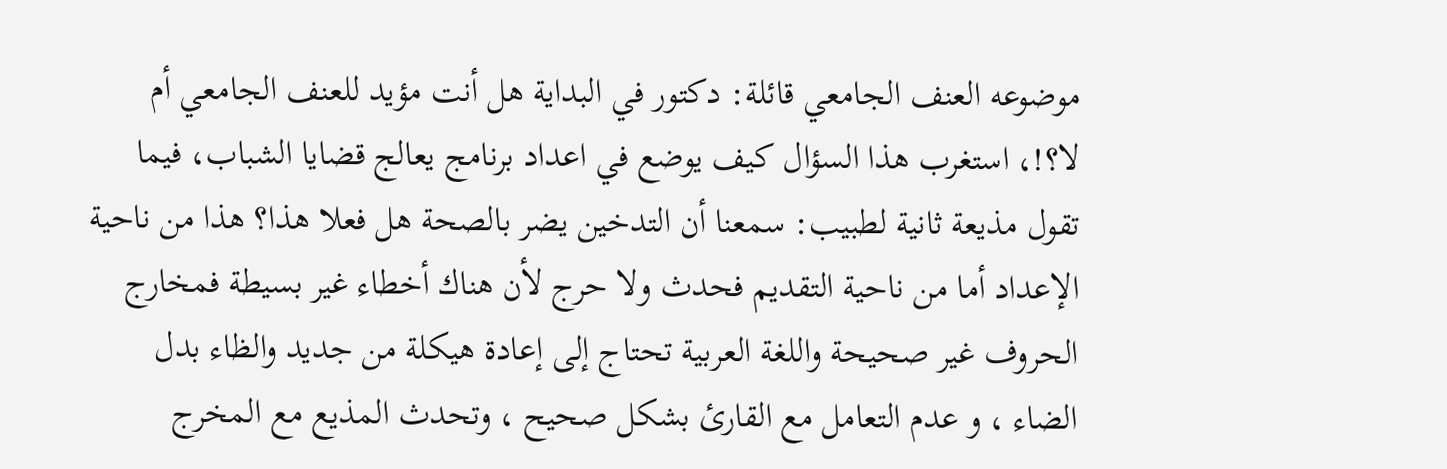موضوعه العنف الجامعي قائلة: دكتور في البداية هل أنت مؤيد للعنف الجامعي أم لا؟!، استغرب هذا السؤال كيف يوضع في اعداد برنامج يعالج قضايا الشباب، فيما تقول مذيعة ثانية لطبيب: سمعنا أن التدخين يضر بالصحة هل فعلا هذا؟ هذا من ناحية الإعداد أما من ناحية التقديم فحدث ولا حرج لأن هناك أخطاء غير بسيطة فمخارج الحروف غير صحيحة واللغة العربية تحتاج إلى إعادة هيكلة من جديد والظاء بدل الضاء ، و عدم التعامل مع القارئ بشكل صحيح ، وتحدث المذيع مع المخرج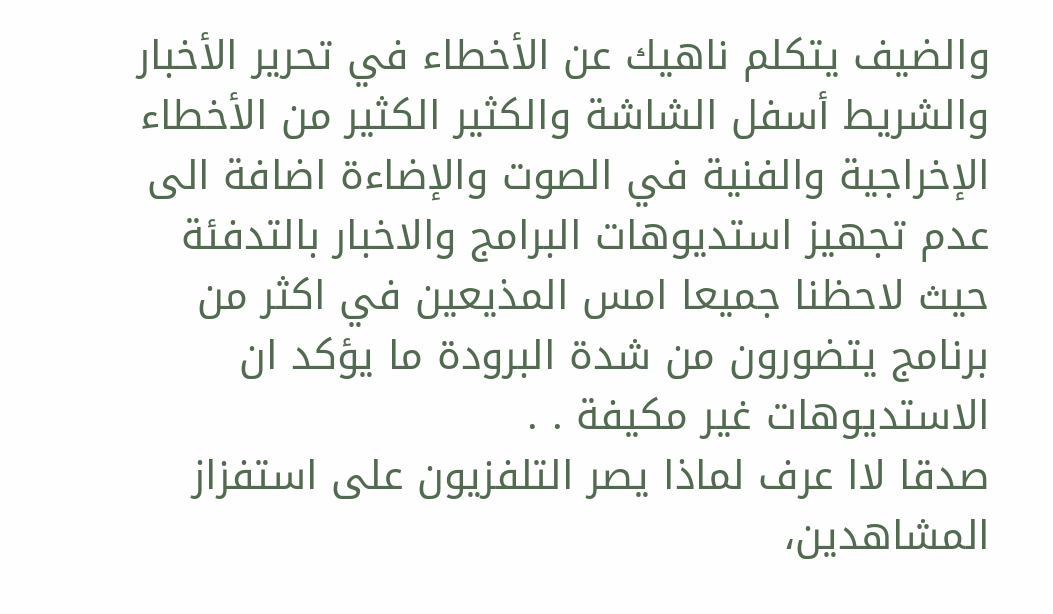والضيف يتكلم ناهيك عن الأخطاء في تحرير الأخبار والشريط أسفل الشاشة والكثير الكثير من الأخطاء الإخراجية والفنية في الصوت والإضاءة اضافة الى عدم تجهيز استديوهات البرامج والاخبار بالتدفئة حيث لاحظنا جميعا امس المذيعين في اكثر من برنامج يتضورون من شدة البرودة ما يؤكد ان الاستديوهات غير مكيفة . .
صدقا لاا عرف لماذا يصر التلفزيون على استفزاز المشاهدين،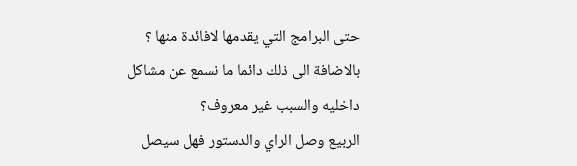حتى البرامج التي يقدمها لافائدة منها ؟
بالاضافة الى ذلك دائما ما نسمع عن مشاكل داخليه والسبب غير معروف؟
الربيع وصل الراي والدستور فهل سيصل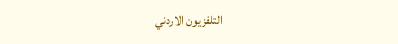التلفزيون الاردني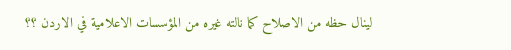لينال حظه من الاصلاح كما نالته غيره من المؤسسات الاعلامية في الاردن ؟؟